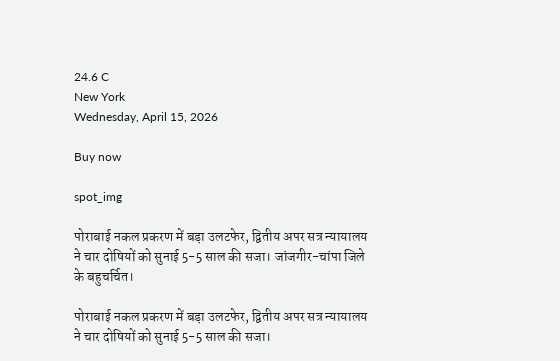24.6 C
New York
Wednesday, April 15, 2026

Buy now

spot_img

पोराबाई नकल प्रकरण में बड़ा उलटफेर, द्वितीय अपर सत्र न्यायालय ने चार दोषियों को सुनाई 5-5 साल की सजा। जांजगीर-चांपा जिले के बहुचर्चित।

पोराबाई नकल प्रकरण में बड़ा उलटफेर, द्वितीय अपर सत्र न्यायालय ने चार दोषियों को सुनाई 5-5 साल की सजा।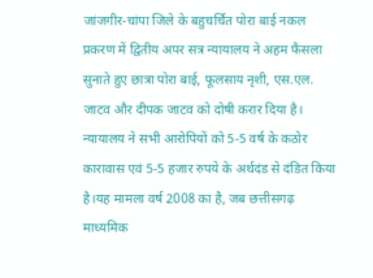जांजगीर-चांपा जिले के बहुचर्चित पोरा बाई नकल प्रकरण में द्वितीय अपर सत्र न्यायालय ने अहम फैसला सुनाते हुए छात्रा पोरा बाई, फूलसाय नृशी, एस.एल. जाटव और दीपक जाटव को दोषी करार दिया है। न्यायालय ने सभी आरोपियों को 5-5 वर्ष के कठोर कारावास एवं 5-5 हजार रुपये के अर्थदंड से दंडित किया है।यह मामला वर्ष 2008 का है, जब छत्तीसगढ़ माध्यमिक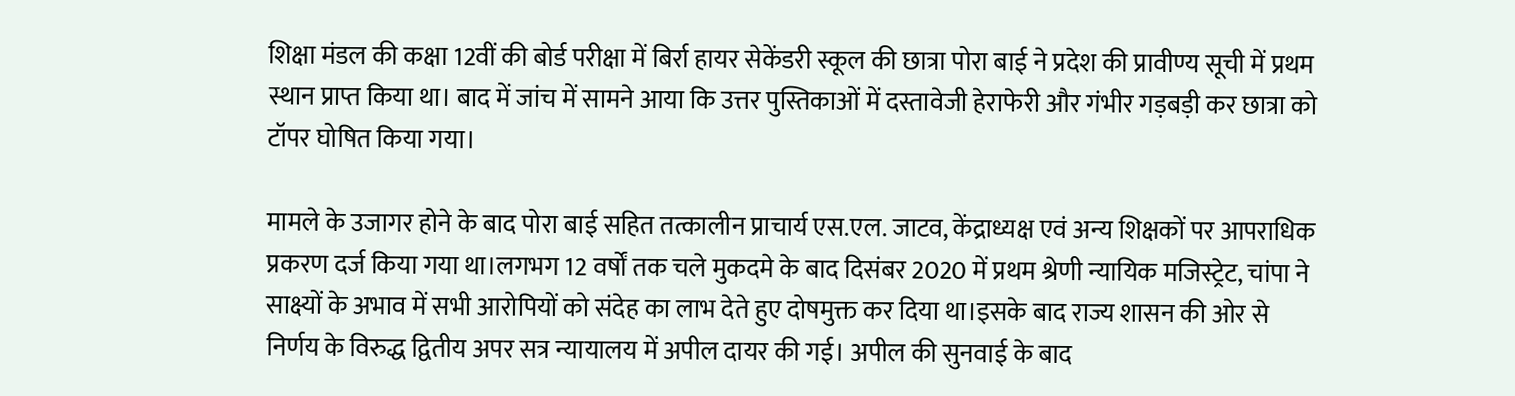शिक्षा मंडल की कक्षा 12वीं की बोर्ड परीक्षा में बिर्रा हायर सेकेंडरी स्कूल की छात्रा पोरा बाई ने प्रदेश की प्रावीण्य सूची में प्रथम स्थान प्राप्त किया था। बाद में जांच में सामने आया कि उत्तर पुस्तिकाओं में दस्तावेजी हेराफेरी और गंभीर गड़बड़ी कर छात्रा को टॉपर घोषित किया गया।

मामले के उजागर होने के बाद पोरा बाई सहित तत्कालीन प्राचार्य एस.एल. जाटव, केंद्राध्यक्ष एवं अन्य शिक्षकों पर आपराधिक प्रकरण दर्ज किया गया था।लगभग 12 वर्षों तक चले मुकदमे के बाद दिसंबर 2020 में प्रथम श्रेणी न्यायिक मजिस्ट्रेट, चांपा ने साक्ष्यों के अभाव में सभी आरोपियों को संदेह का लाभ देते हुए दोषमुक्त कर दिया था।इसके बाद राज्य शासन की ओर से निर्णय के विरुद्ध द्वितीय अपर सत्र न्यायालय में अपील दायर की गई। अपील की सुनवाई के बाद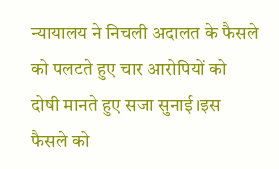न्यायालय ने निचली अदालत के फैसले को पलटते हुए चार आरोपियों को दोषी मानते हुए सजा सुनाई।इस फैसले को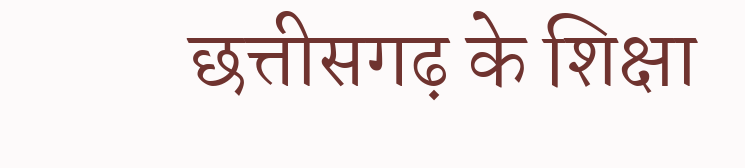छत्तीसगढ़ के शिक्षा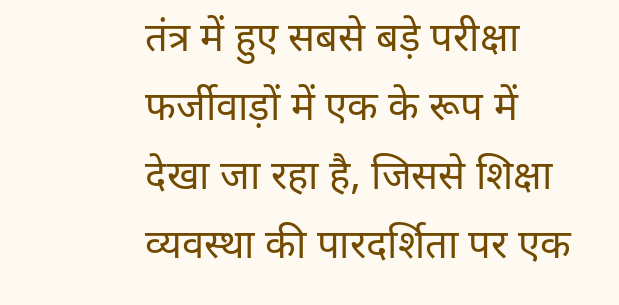तंत्र में हुए सबसे बड़े परीक्षा फर्जीवाड़ों में एक के रूप में देखा जा रहा है, जिससे शिक्षा व्यवस्था की पारदर्शिता पर एक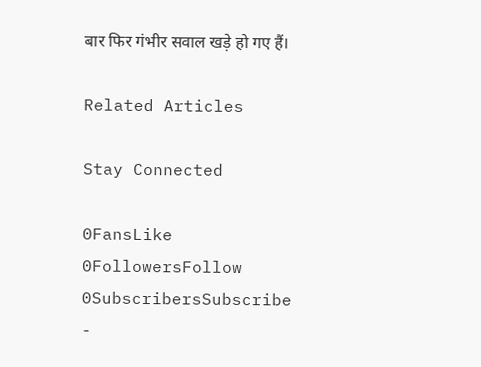बार फिर गंभीर सवाल खड़े हो गए हैं।

Related Articles

Stay Connected

0FansLike
0FollowersFollow
0SubscribersSubscribe
-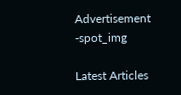Advertisement -spot_img

Latest Articles